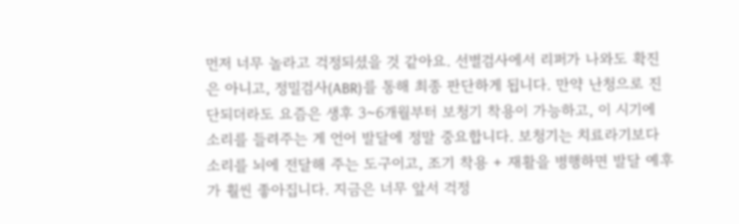먼저 너무 놀라고 걱정되셨을 것 같아요. 선별검사에서 리퍼가 나와도 확진은 아니고, 정밀검사(ABR)를 통해 최종 판단하게 됩니다. 만약 난청으로 진단되더라도 요즘은 생후 3~6개월부터 보청기 착용이 가능하고, 이 시기에 소리를 들려주는 게 언어 발달에 정말 중요합니다. 보청기는 치료라기보다 소리를 뇌에 전달해 주는 도구이고, 조기 착용 + 재활을 병행하면 발달 예후가 훨씬 좋아집니다. 지금은 너무 앞서 걱정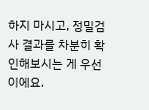하지 마시고, 정밀검사 결과를 차분히 확인해보시는 게 우선이에요.